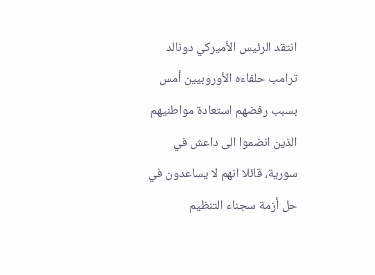انتقد الرئيس الأميركي دونالد ترامب حلفاءه الأوروبيين أمس بسبب رفضهم استعادة مواطنيهم الذين انضموا الى داعش في سورية، قائلا انهم لا يساعدون في حل أزمة سجناء التنظيم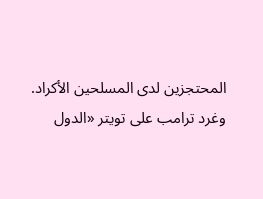المحتجزين لدى المسلحين الأكراد.
وغرد ترامب على تويتر «الدول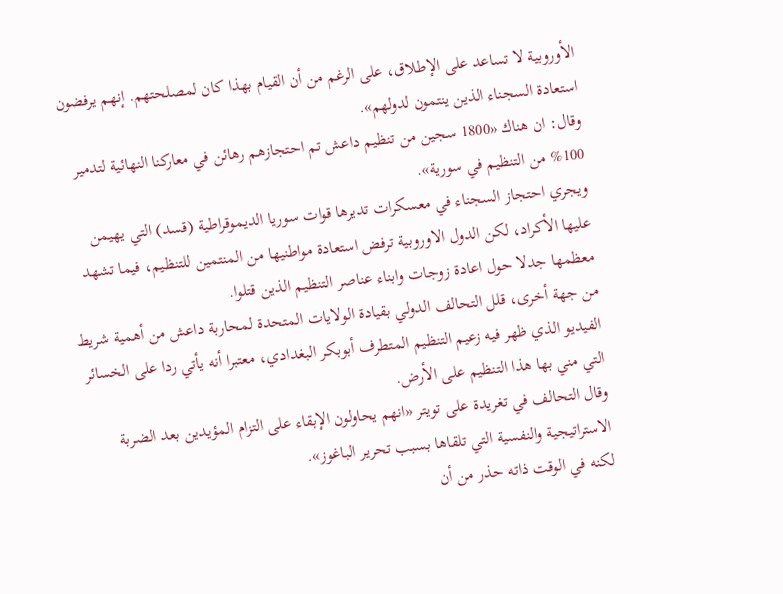الأوروبية لا تساعد على الإطلاق، على الرغم من أن القيام بهذا كان لمصلحتهم. إنهم يرفضون استعادة السجناء الذين ينتمون لدولهم».
وقال: ان هناك «1800 سجين من تنظيم داعش تم احتجازهم رهائن في معاركنا النهائية لتدمير 100% من التنظيم في سورية».
ويجري احتجاز السجناء في معسكرات تديرها قوات سوريا الديموقراطية (قسد) التي يهيمن عليها الأكراد، لكن الدول الاوروبية ترفض استعادة مواطنيها من المنتمين للتنظيم، فيما تشهد معظمها جدلا حول اعادة زوجات وابناء عناصر التنظيم الذين قتلوا.
من جهة أخرى، قلل التحالف الدولي بقيادة الولايات المتحدة لمحاربة داعش من أهمية شريط الفيديو الذي ظهر فيه زعيم التنظيم المتطرف أبوبكر البغدادي، معتبرا أنه يأتي ردا على الخسائر التي مني بها هذا التنظيم على الأرض.
وقال التحالف في تغريدة على تويتر «انهم يحاولون الإبقاء على التزام المؤيدين بعد الضربة الاستراتيجية والنفسية التي تلقاها بسبب تحرير الباغوز».
لكنه في الوقت ذاته حذر من أن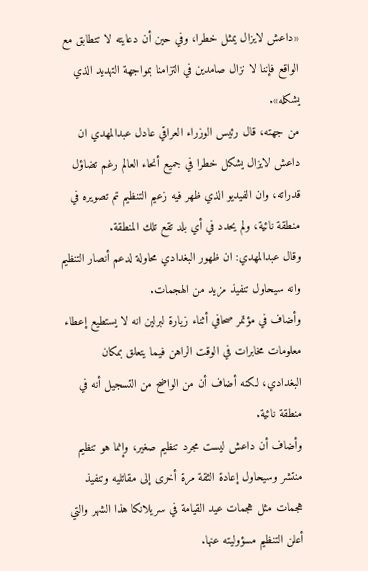«داعش لايزال يمثل خطرا، وفي حين أن دعايته لا تتطابق مع الواقع فإننا لا نزال صامدين في التزامنا بمواجهة التهديد الذي يشكله».
من جهته، قال رئيس الوزراء العراقي عادل عبدالمهدي ان داعش لايزال يشكل خطرا في جميع أنحاء العالم رغم تضاؤل قدراته، وان الفيديو الذي ظهر فيه زعيم التنظيم تم تصويره في منطقة نائية، ولم يحدد في أي بلد تقع تلك المنطقة.
وقال عبدالمهدي: ان ظهور البغدادي محاولة لدعم أنصار التنظيم وانه سيحاول تنفيذ مزيد من الهجمات.
وأضاف في مؤتمر صحافي أثناء زيارة لبرلين انه لا يستطيع إعطاء معلومات مخابرات في الوقت الراهن فيما يتعلق بمكان البغدادي، لكنه أضاف أن من الواضح من التسجيل أنه في منطقة نائية.
وأضاف أن داعش ليست مجرد تنظيم صغير، وإنما هو تنظيم منتشر وسيحاول إعادة الثقة مرة أخرى إلى مقاتليه وتنفيذ هجمات مثل هجمات عيد القيامة في سريلانكا هذا الشهر والتي أعلن التنظيم مسؤوليته عنها.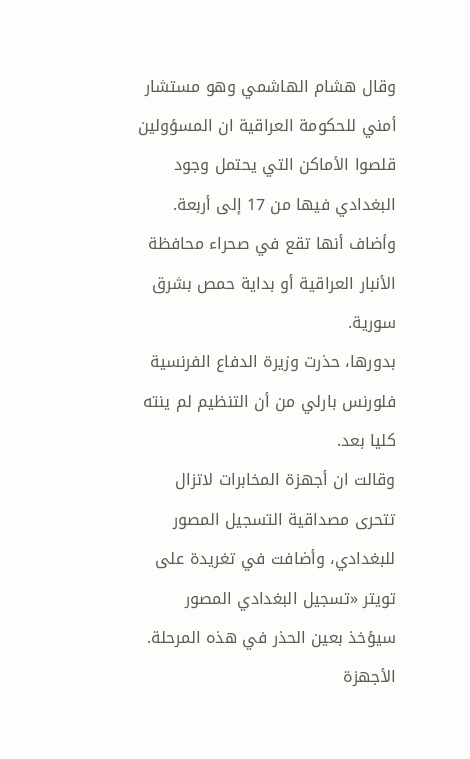وقال هشام الهاشمي وهو مستشار أمني للحكومة العراقية ان المسؤولين قلصوا الأماكن التي يحتمل وجود البغدادي فيها من 17 إلى أربعة.
وأضاف أنها تقع في صحراء محافظة الأنبار العراقية أو بداية حمص بشرق سورية.
بدورها، حذرت وزيرة الدفاع الفرنسية فلورنس بارلي من أن التنظيم لم ينته كليا بعد.
وقالت ان أجهزة المخابرات لاتزال تتحرى مصداقية التسجيل المصور للبغدادي، وأضافت في تغريدة على تويتر «تسجيل البغدادي المصور سيؤخذ بعين الحذر في هذه المرحلة. الأجهزة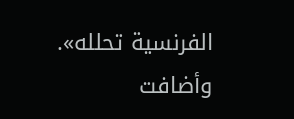الفرنسية تحلله».
وأضافت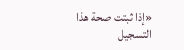«إذا ثبتت صحة هذا التسجيل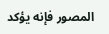المصور فإنه يؤكد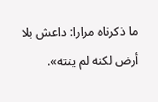ما ذكرناه مرارا: داعش بلا أرض لكنه لم ينته».